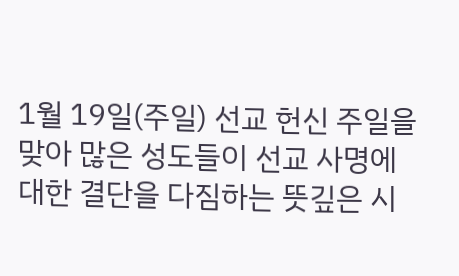1월 19일(주일) 선교 헌신 주일을 맞아 많은 성도들이 선교 사명에 대한 결단을 다짐하는 뜻깊은 시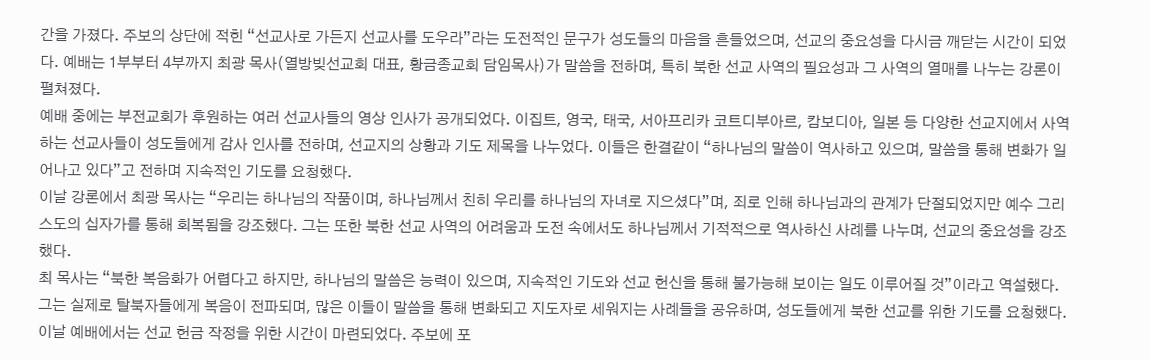간을 가졌다. 주보의 상단에 적힌 “선교사로 가든지 선교사를 도우라”라는 도전적인 문구가 성도들의 마음을 흔들었으며, 선교의 중요성을 다시금 깨닫는 시간이 되었다. 예배는 1부부터 4부까지 최광 목사(열방빚선교회 대표, 황금종교회 담임목사)가 말씀을 전하며, 특히 북한 선교 사역의 필요성과 그 사역의 열매를 나누는 강론이 펼쳐졌다.
예배 중에는 부전교회가 후원하는 여러 선교사들의 영상 인사가 공개되었다. 이집트, 영국, 태국, 서아프리카 코트디부아르, 캄보디아, 일본 등 다양한 선교지에서 사역하는 선교사들이 성도들에게 감사 인사를 전하며, 선교지의 상황과 기도 제목을 나누었다. 이들은 한결같이 “하나님의 말씀이 역사하고 있으며, 말씀을 통해 변화가 일어나고 있다”고 전하며 지속적인 기도를 요청했다.
이날 강론에서 최광 목사는 “우리는 하나님의 작품이며, 하나님께서 친히 우리를 하나님의 자녀로 지으셨다”며, 죄로 인해 하나님과의 관계가 단절되었지만 예수 그리스도의 십자가를 통해 회복됨을 강조했다. 그는 또한 북한 선교 사역의 어려움과 도전 속에서도 하나님께서 기적적으로 역사하신 사례를 나누며, 선교의 중요성을 강조했다.
최 목사는 “북한 복음화가 어렵다고 하지만, 하나님의 말씀은 능력이 있으며, 지속적인 기도와 선교 헌신을 통해 불가능해 보이는 일도 이루어질 것”이라고 역설했다. 그는 실제로 탈북자들에게 복음이 전파되며, 많은 이들이 말씀을 통해 변화되고 지도자로 세워지는 사례들을 공유하며, 성도들에게 북한 선교를 위한 기도를 요청했다.
이날 예배에서는 선교 헌금 작정을 위한 시간이 마련되었다. 주보에 포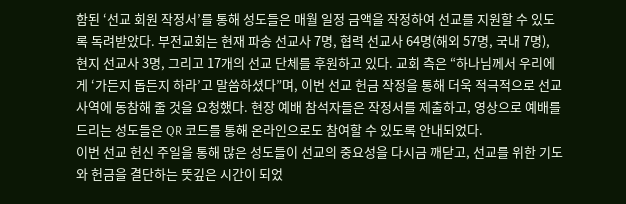함된 ‘선교 회원 작정서’를 통해 성도들은 매월 일정 금액을 작정하여 선교를 지원할 수 있도록 독려받았다. 부전교회는 현재 파송 선교사 7명, 협력 선교사 64명(해외 57명, 국내 7명), 현지 선교사 3명, 그리고 17개의 선교 단체를 후원하고 있다. 교회 측은 “하나님께서 우리에게 ‘가든지 돕든지 하라’고 말씀하셨다”며, 이번 선교 헌금 작정을 통해 더욱 적극적으로 선교 사역에 동참해 줄 것을 요청했다. 현장 예배 참석자들은 작정서를 제출하고, 영상으로 예배를 드리는 성도들은 QR 코드를 통해 온라인으로도 참여할 수 있도록 안내되었다.
이번 선교 헌신 주일을 통해 많은 성도들이 선교의 중요성을 다시금 깨닫고, 선교를 위한 기도와 헌금을 결단하는 뜻깊은 시간이 되었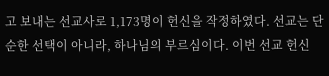고 보내는 선교사로 1,173명이 헌신을 작정하였다. 선교는 단순한 선택이 아니라, 하나님의 부르심이다. 이번 선교 헌신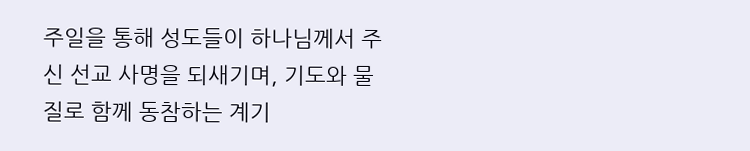주일을 통해 성도들이 하나님께서 주신 선교 사명을 되새기며, 기도와 물질로 함께 동참하는 계기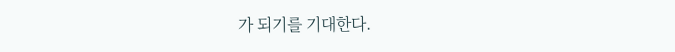가 되기를 기대한다.